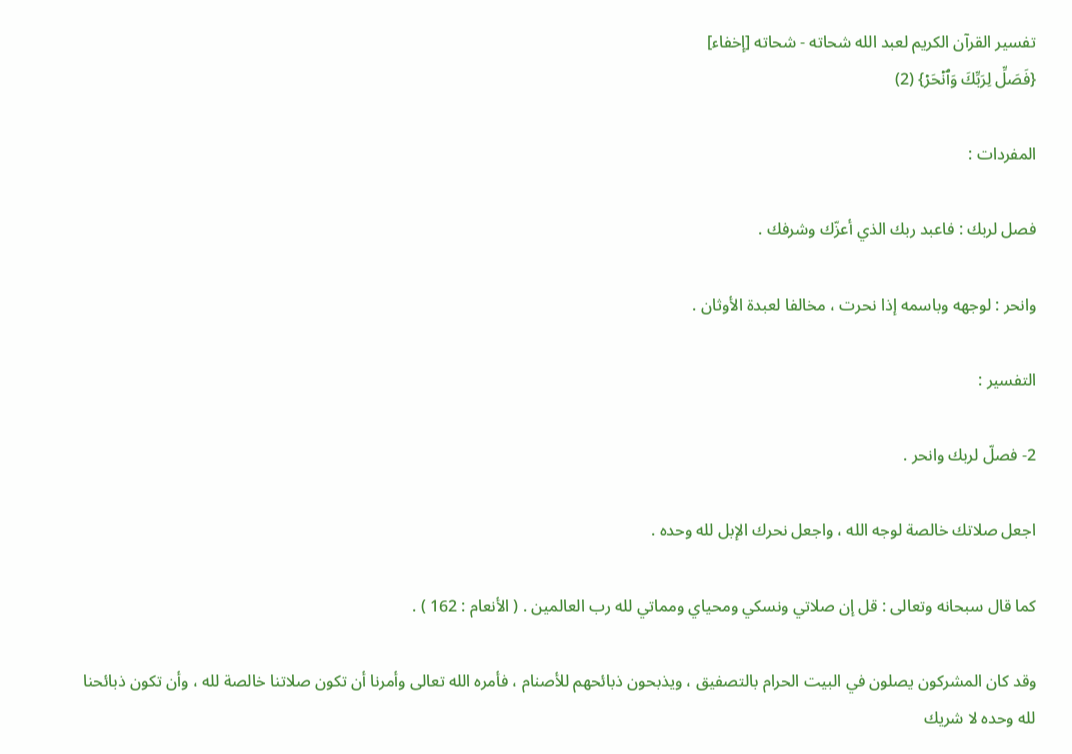تفسير القرآن الكريم لعبد الله شحاته - شحاته [إخفاء]
{فَصَلِّ لِرَبِّكَ وَٱنۡحَرۡ} (2)

المفردات :

فصل لربك : فاعبد ربك الذي أعزّك وشرفك .

وانحر : لوجهه وباسمه إذا نحرت ، مخالفا لعبدة الأوثان .

التفسير :

2- فصلّ لربك وانحر .

اجعل صلاتك خالصة لوجه الله ، واجعل نحرك الإبل لله وحده .

كما قال سبحانه وتعالى : قل إن صلاتي ونسكي ومحياي ومماتي لله رب العالمين . ( الأنعام : 162 ) .

وقد كان المشركون يصلون في البيت الحرام بالتصفيق ، ويذبحون ذبائحهم للأصنام ، فأمره الله تعالى وأمرنا أن تكون صلاتنا خالصة لله ، وأن تكون ذبائحنا لله وحده لا شريك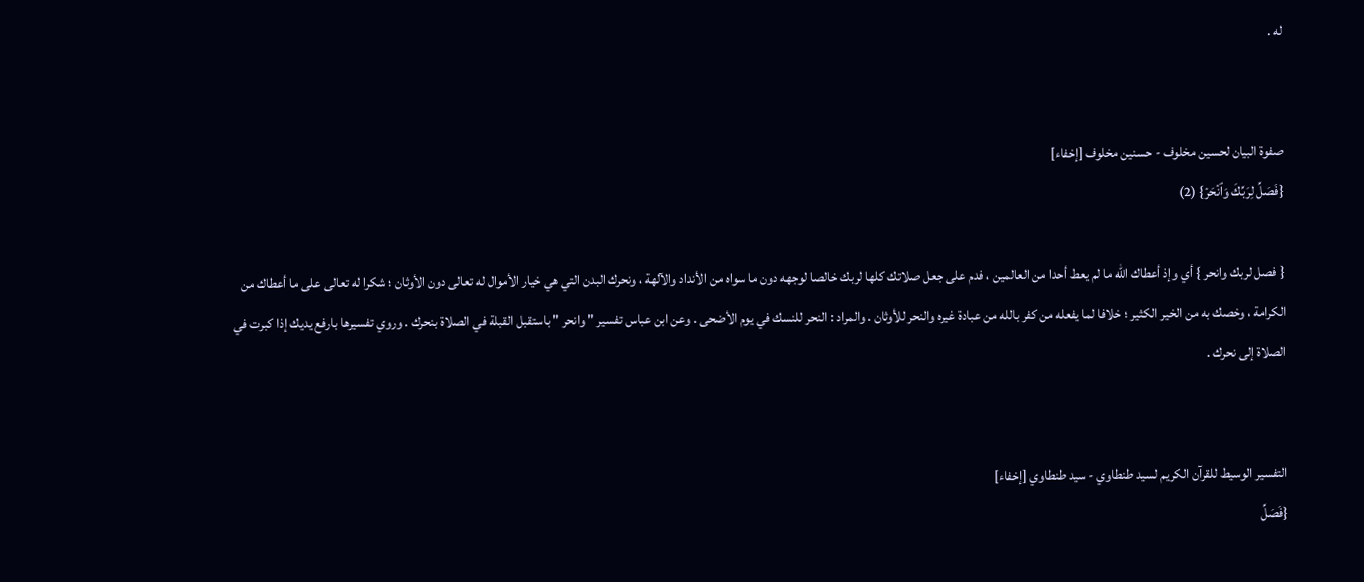له .


صفوة البيان لحسين مخلوف - حسنين مخلوف [إخفاء]
{فَصَلِّ لِرَبِّكَ وَٱنۡحَرۡ} (2)

{ فصل لربك وانحر } أي وإذ أعطاك الله ما لم يعط أحدا من العالمين ، فدم على جعل صلاتك كلها لربك خالصا لوجهه دون ما سواه من الأنداد والآلهة ، ونحرك البدن التي هي خيار الأموال له تعالى دون الأوثان ؛ شكرا له تعالى على ما أعطاك من الكرامة ، وخصك به من الخير الكثير ؛ خلافا لما يفعله من كفر بالله من عبادة غيره والنحر للأوثان . والمراد : النحر للنسك في يوم الأضحى . وعن ابن عباس تفسير " وانحر " باستقبل القبلة في الصلاة بنحرك . وروي تفسيرها بارفع يديك إذا كبرت في الصلاة إلى نحرك .


التفسير الوسيط للقرآن الكريم لسيد طنطاوي - سيد طنطاوي [إخفاء]
{فَصَلِّ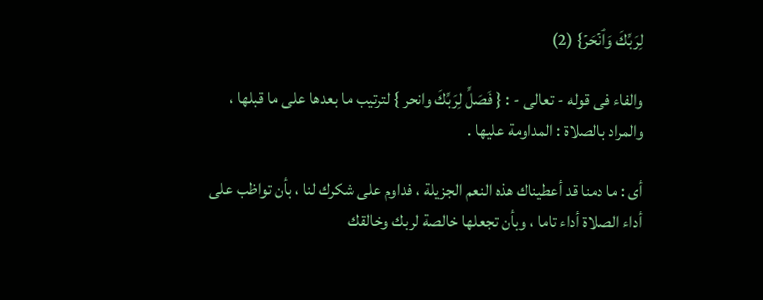لِرَبِّكَ وَٱنۡحَرۡ} (2)

والفاء فى قوله - تعالى - : { فَصَلِّ لِرَبِّكَ وانحر } لترتيب ما بعدها على ما قبلها ، والمراد بالصلاة : المداومة عليها .

أى : ما دمنا قد أعطيناك هذه النعم الجزيلة ، فداوم على شكرك لنا ، بأن تواظب على أداء الصلاة أداء تاما ، وبأن تجعلها خالصة لربك وخالقك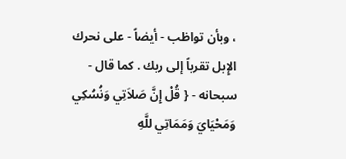، وبأن تواظب - أيضاً - على نحرك الإِبل تقرباً إلى ربك . كما قال - سبحانه - { قُلْ إِنَّ صَلاَتِي وَنُسُكِي وَمَحْيَايَ وَمَمَاتِي للَّهِ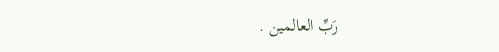رَبِّ العالمين .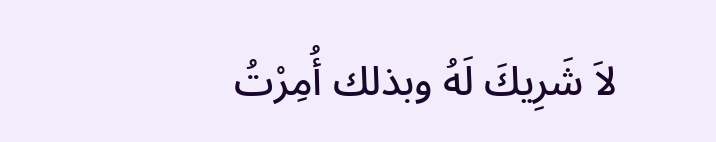لاَ شَرِيكَ لَهُ وبذلك أُمِرْتُ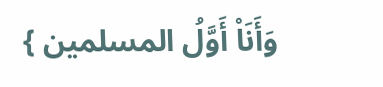وَأَنَاْ أَوَّلُ المسلمين }